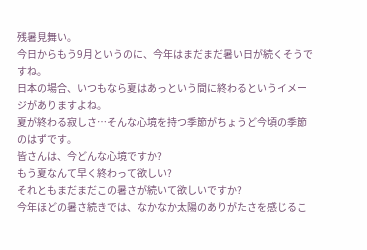残暑見舞い。
今日からもう9月というのに、今年はまだまだ暑い日が続くそうですね。
日本の場合、いつもなら夏はあっという間に終わるというイメージがありますよね。
夏が終わる寂しさ…そんな心境を持つ季節がちょうど今頃の季節のはずです。
皆さんは、今どんな心境ですか?
もう夏なんて早く終わって欲しい?
それともまだまだこの暑さが続いて欲しいですか?
今年ほどの暑さ続きでは、なかなか太陽のありがたさを感じるこ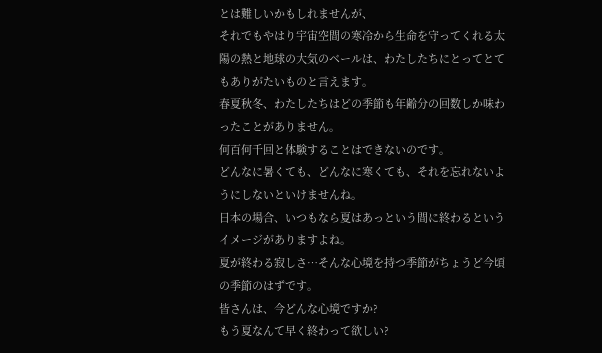とは難しいかもしれませんが、
それでもやはり宇宙空間の寒冷から生命を守ってくれる太陽の熱と地球の大気のベールは、わたしたちにとってとてもありがたいものと言えます。
春夏秋冬、わたしたちはどの季節も年齢分の回数しか味わったことがありません。
何百何千回と体験することはできないのです。
どんなに暑くても、どんなに寒くても、それを忘れないようにしないといけませんね。
日本の場合、いつもなら夏はあっという間に終わるというイメージがありますよね。
夏が終わる寂しさ…そんな心境を持つ季節がちょうど今頃の季節のはずです。
皆さんは、今どんな心境ですか?
もう夏なんて早く終わって欲しい?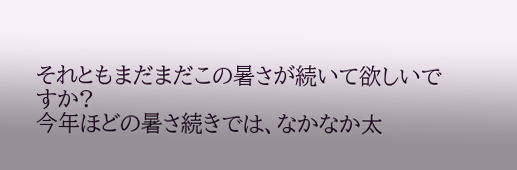それともまだまだこの暑さが続いて欲しいですか?
今年ほどの暑さ続きでは、なかなか太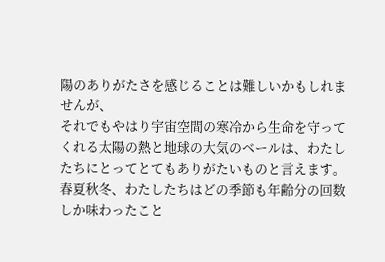陽のありがたさを感じることは難しいかもしれませんが、
それでもやはり宇宙空間の寒冷から生命を守ってくれる太陽の熱と地球の大気のベールは、わたしたちにとってとてもありがたいものと言えます。
春夏秋冬、わたしたちはどの季節も年齢分の回数しか味わったこと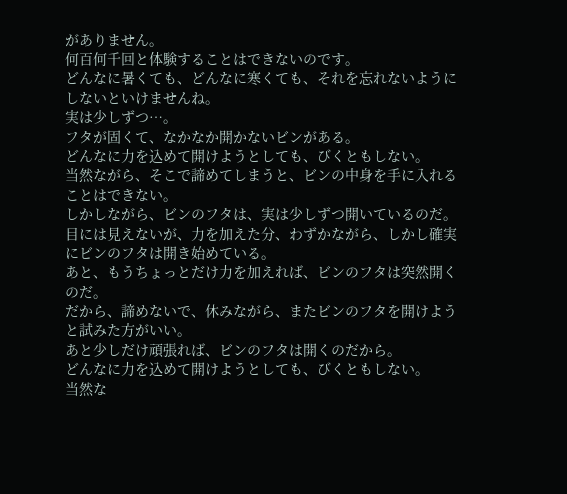がありません。
何百何千回と体験することはできないのです。
どんなに暑くても、どんなに寒くても、それを忘れないようにしないといけませんね。
実は少しずつ…。
フタが固くて、なかなか開かないビンがある。
どんなに力を込めて開けようとしても、びくともしない。
当然ながら、そこで諦めてしまうと、ビンの中身を手に入れることはできない。
しかしながら、ビンのフタは、実は少しずつ開いているのだ。
目には見えないが、力を加えた分、わずかながら、しかし確実にビンのフタは開き始めている。
あと、もうちょっとだけ力を加えれば、ビンのフタは突然開くのだ。
だから、諦めないで、休みながら、またビンのフタを開けようと試みた方がいい。
あと少しだけ頑張れば、ビンのフタは開くのだから。
どんなに力を込めて開けようとしても、びくともしない。
当然な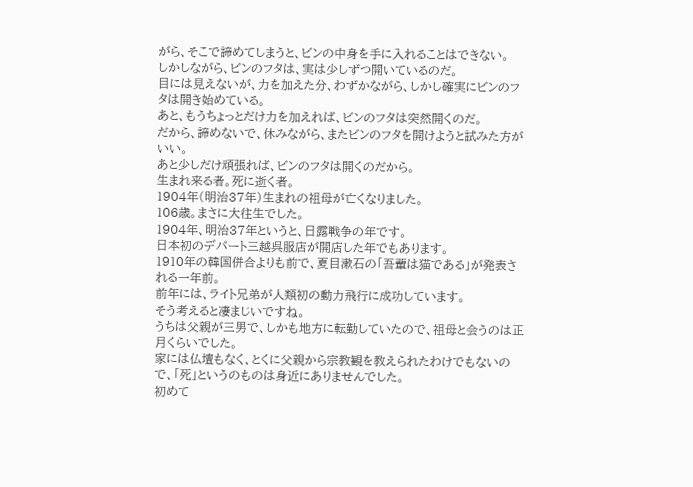がら、そこで諦めてしまうと、ビンの中身を手に入れることはできない。
しかしながら、ビンのフタは、実は少しずつ開いているのだ。
目には見えないが、力を加えた分、わずかながら、しかし確実にビンのフタは開き始めている。
あと、もうちょっとだけ力を加えれば、ビンのフタは突然開くのだ。
だから、諦めないで、休みながら、またビンのフタを開けようと試みた方がいい。
あと少しだけ頑張れば、ビンのフタは開くのだから。
生まれ来る者。死に逝く者。
1904年(明治37年)生まれの祖母が亡くなりました。
106歳。まさに大往生でした。
1904年、明治37年というと、日露戦争の年です。
日本初のデパート三越呉服店が開店した年でもあります。
1910年の韓国併合よりも前で、夏目漱石の「吾輩は猫である」が発表される一年前。
前年には、ライト兄弟が人類初の動力飛行に成功しています。
そう考えると凄まじいですね。
うちは父親が三男で、しかも地方に転勤していたので、祖母と会うのは正月くらいでした。
家には仏壇もなく、とくに父親から宗教観を教えられたわけでもないので、「死」というのものは身近にありませんでした。
初めて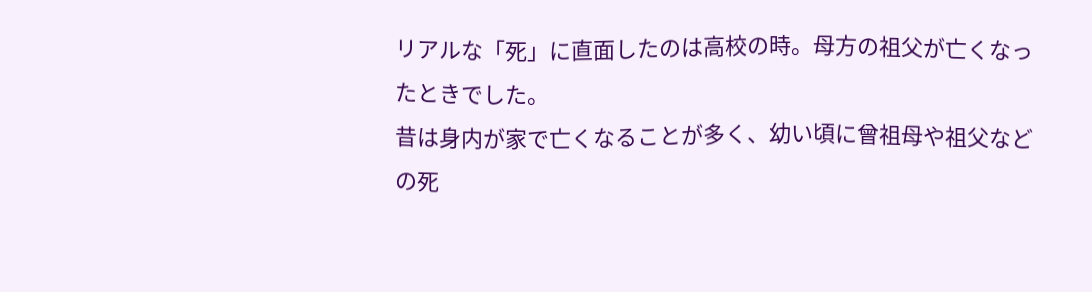リアルな「死」に直面したのは高校の時。母方の祖父が亡くなったときでした。
昔は身内が家で亡くなることが多く、幼い頃に曾祖母や祖父などの死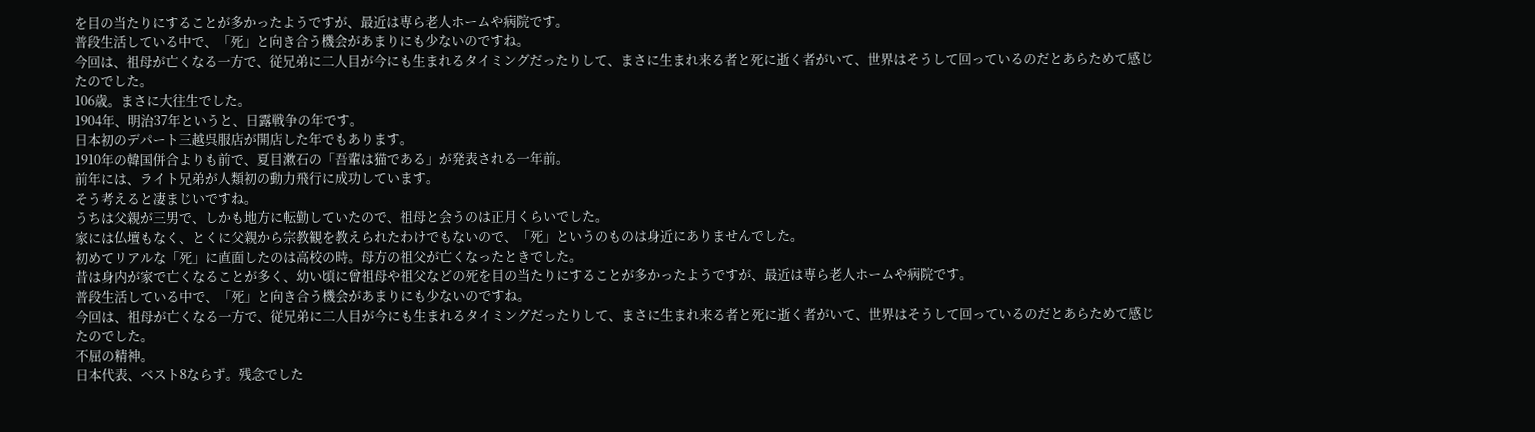を目の当たりにすることが多かったようですが、最近は専ら老人ホームや病院です。
普段生活している中で、「死」と向き合う機会があまりにも少ないのですね。
今回は、祖母が亡くなる一方で、従兄弟に二人目が今にも生まれるタイミングだったりして、まさに生まれ来る者と死に逝く者がいて、世界はそうして回っているのだとあらためて感じたのでした。
106歳。まさに大往生でした。
1904年、明治37年というと、日露戦争の年です。
日本初のデパート三越呉服店が開店した年でもあります。
1910年の韓国併合よりも前で、夏目漱石の「吾輩は猫である」が発表される一年前。
前年には、ライト兄弟が人類初の動力飛行に成功しています。
そう考えると凄まじいですね。
うちは父親が三男で、しかも地方に転勤していたので、祖母と会うのは正月くらいでした。
家には仏壇もなく、とくに父親から宗教観を教えられたわけでもないので、「死」というのものは身近にありませんでした。
初めてリアルな「死」に直面したのは高校の時。母方の祖父が亡くなったときでした。
昔は身内が家で亡くなることが多く、幼い頃に曾祖母や祖父などの死を目の当たりにすることが多かったようですが、最近は専ら老人ホームや病院です。
普段生活している中で、「死」と向き合う機会があまりにも少ないのですね。
今回は、祖母が亡くなる一方で、従兄弟に二人目が今にも生まれるタイミングだったりして、まさに生まれ来る者と死に逝く者がいて、世界はそうして回っているのだとあらためて感じたのでした。
不屈の精神。
日本代表、ベスト8ならず。残念でした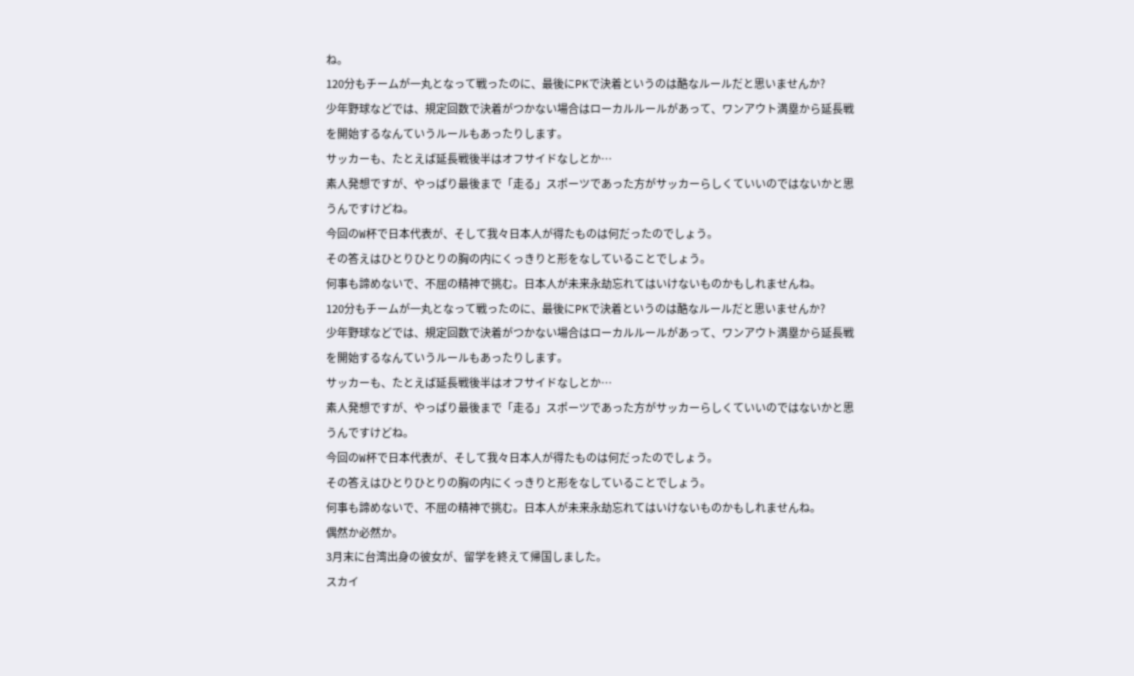ね。
120分もチームが一丸となって戦ったのに、最後にPKで決着というのは酷なルールだと思いませんか?
少年野球などでは、規定回数で決着がつかない場合はローカルルールがあって、ワンアウト満塁から延長戦を開始するなんていうルールもあったりします。
サッカーも、たとえば延長戦後半はオフサイドなしとか…
素人発想ですが、やっぱり最後まで「走る」スポーツであった方がサッカーらしくていいのではないかと思うんですけどね。
今回のW杯で日本代表が、そして我々日本人が得たものは何だったのでしょう。
その答えはひとりひとりの胸の内にくっきりと形をなしていることでしょう。
何事も諦めないで、不屈の精神で挑む。日本人が未来永劫忘れてはいけないものかもしれませんね。
120分もチームが一丸となって戦ったのに、最後にPKで決着というのは酷なルールだと思いませんか?
少年野球などでは、規定回数で決着がつかない場合はローカルルールがあって、ワンアウト満塁から延長戦を開始するなんていうルールもあったりします。
サッカーも、たとえば延長戦後半はオフサイドなしとか…
素人発想ですが、やっぱり最後まで「走る」スポーツであった方がサッカーらしくていいのではないかと思うんですけどね。
今回のW杯で日本代表が、そして我々日本人が得たものは何だったのでしょう。
その答えはひとりひとりの胸の内にくっきりと形をなしていることでしょう。
何事も諦めないで、不屈の精神で挑む。日本人が未来永劫忘れてはいけないものかもしれませんね。
偶然か必然か。
3月末に台湾出身の彼女が、留学を終えて帰国しました。
スカイ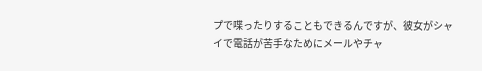プで喋ったりすることもできるんですが、彼女がシャイで電話が苦手なためにメールやチャ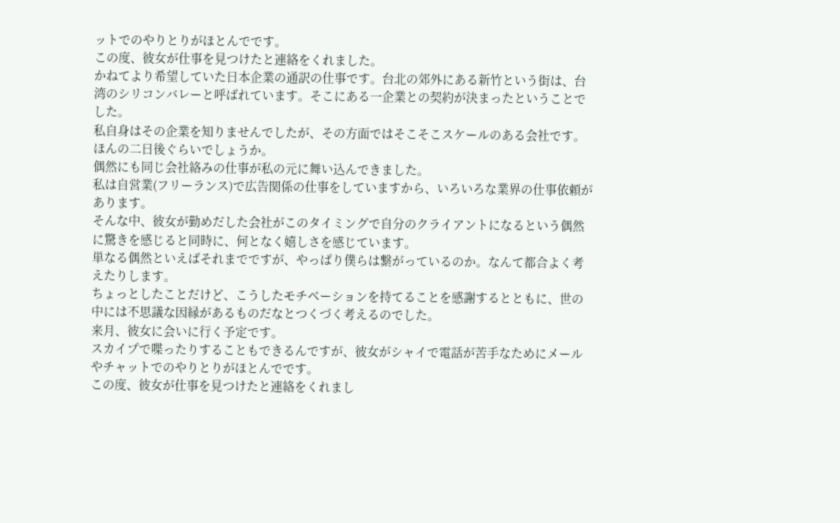ットでのやりとりがほとんでです。
この度、彼女が仕事を見つけたと連絡をくれました。
かねてより希望していた日本企業の通訳の仕事です。台北の郊外にある新竹という街は、台湾のシリコンバレーと呼ばれています。そこにある一企業との契約が決まったということでした。
私自身はその企業を知りませんでしたが、その方面ではそこそこスケールのある会社です。
ほんの二日後ぐらいでしょうか。
偶然にも同じ会社絡みの仕事が私の元に舞い込んできました。
私は自営業(フリーランス)で広告関係の仕事をしていますから、いろいろな業界の仕事依頼があります。
そんな中、彼女が勤めだした会社がこのタイミングで自分のクライアントになるという偶然に驚きを感じると同時に、何となく嬉しさを感じています。
単なる偶然といえばそれまでですが、やっぱり僕らは繋がっているのか。なんて都合よく考えたりします。
ちょっとしたことだけど、こうしたモチベーションを持てることを感謝するとともに、世の中には不思議な因縁があるものだなとつくづく考えるのでした。
来月、彼女に会いに行く予定です。
スカイプで喋ったりすることもできるんですが、彼女がシャイで電話が苦手なためにメールやチャットでのやりとりがほとんでです。
この度、彼女が仕事を見つけたと連絡をくれまし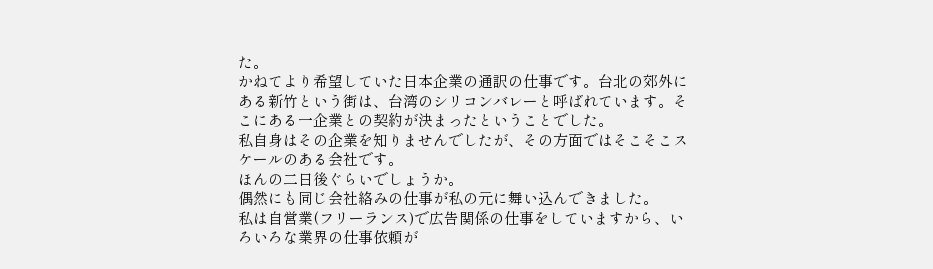た。
かねてより希望していた日本企業の通訳の仕事です。台北の郊外にある新竹という街は、台湾のシリコンバレーと呼ばれています。そこにある一企業との契約が決まったということでした。
私自身はその企業を知りませんでしたが、その方面ではそこそこスケールのある会社です。
ほんの二日後ぐらいでしょうか。
偶然にも同じ会社絡みの仕事が私の元に舞い込んできました。
私は自営業(フリーランス)で広告関係の仕事をしていますから、いろいろな業界の仕事依頼が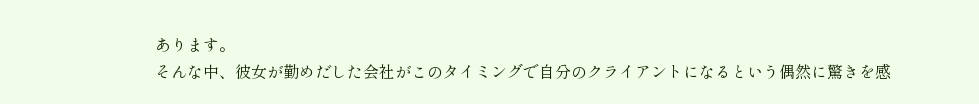あります。
そんな中、彼女が勤めだした会社がこのタイミングで自分のクライアントになるという偶然に驚きを感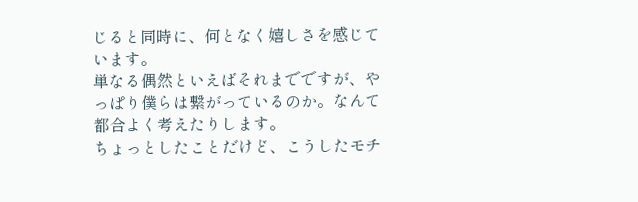じると同時に、何となく嬉しさを感じています。
単なる偶然といえばそれまでですが、やっぱり僕らは繋がっているのか。なんて都合よく考えたりします。
ちょっとしたことだけど、こうしたモチ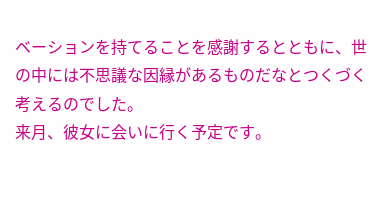ベーションを持てることを感謝するとともに、世の中には不思議な因縁があるものだなとつくづく考えるのでした。
来月、彼女に会いに行く予定です。